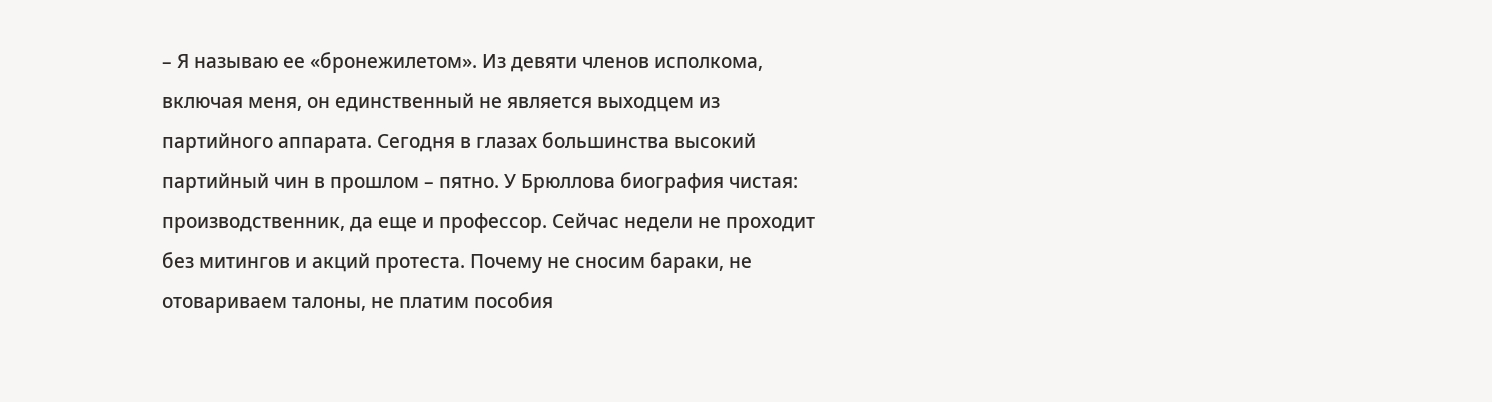– Я называю ее «бронежилетом». Из девяти членов исполкома, включая меня, он единственный не является выходцем из партийного аппарата. Сегодня в глазах большинства высокий партийный чин в прошлом – пятно. У Брюллова биография чистая: производственник, да еще и профессор. Сейчас недели не проходит без митингов и акций протеста. Почему не сносим бараки, не отовариваем талоны, не платим пособия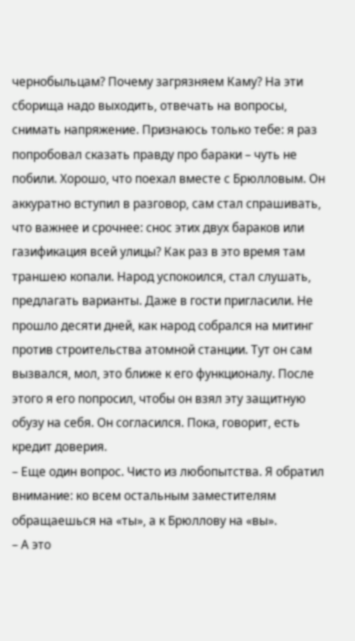чернобыльцам? Почему загрязняем Каму? На эти сборища надо выходить, отвечать на вопросы, снимать напряжение. Признаюсь только тебе: я раз попробовал сказать правду про бараки – чуть не побили. Хорошо, что поехал вместе с Брюлловым. Он аккуратно вступил в разговор, сам стал спрашивать, что важнее и срочнее: снос этих двух бараков или газификация всей улицы? Как раз в это время там траншею копали. Народ успокоился, стал слушать, предлагать варианты. Даже в гости пригласили. Не прошло десяти дней, как народ собрался на митинг против строительства атомной станции. Тут он сам вызвался, мол, это ближе к его функционалу. После этого я его попросил, чтобы он взял эту защитную обузу на себя. Он согласился. Пока, говорит, есть кредит доверия.
– Еще один вопрос. Чисто из любопытства. Я обратил внимание: ко всем остальным заместителям обращаешься на «ты», а к Брюллову на «вы».
– А это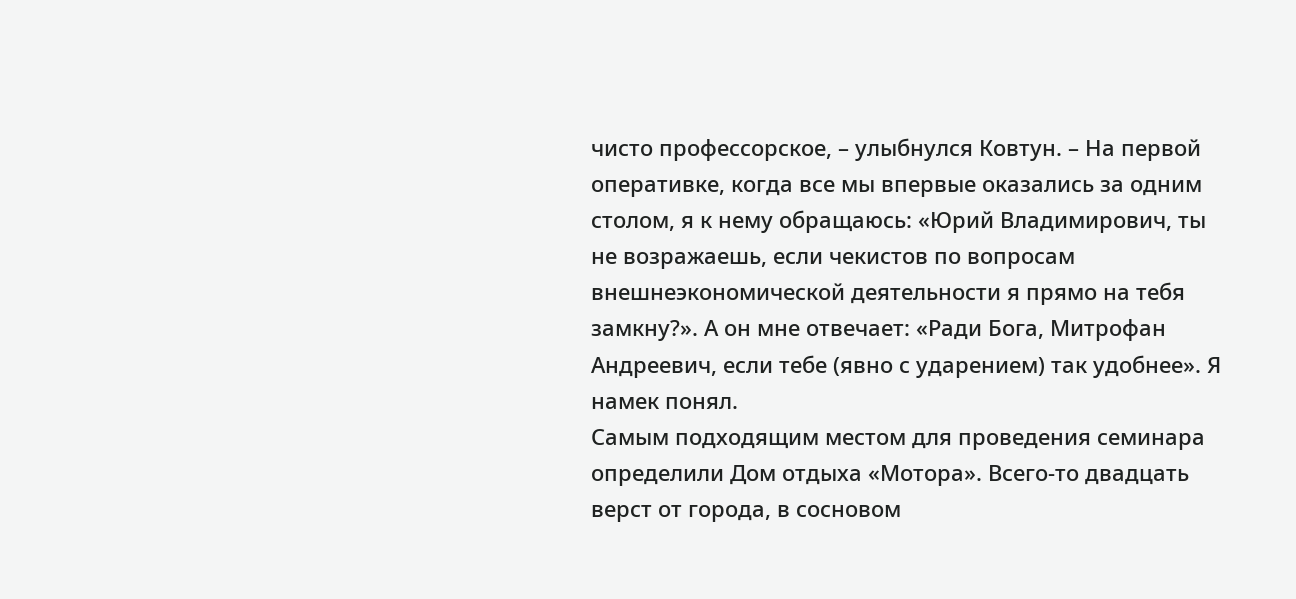чисто профессорское, – улыбнулся Ковтун. – На первой оперативке, когда все мы впервые оказались за одним столом, я к нему обращаюсь: «Юрий Владимирович, ты не возражаешь, если чекистов по вопросам внешнеэкономической деятельности я прямо на тебя замкну?». А он мне отвечает: «Ради Бога, Митрофан Андреевич, если тебе (явно с ударением) так удобнее». Я намек понял.
Самым подходящим местом для проведения семинара определили Дом отдыха «Мотора». Всего-то двадцать верст от города, в сосновом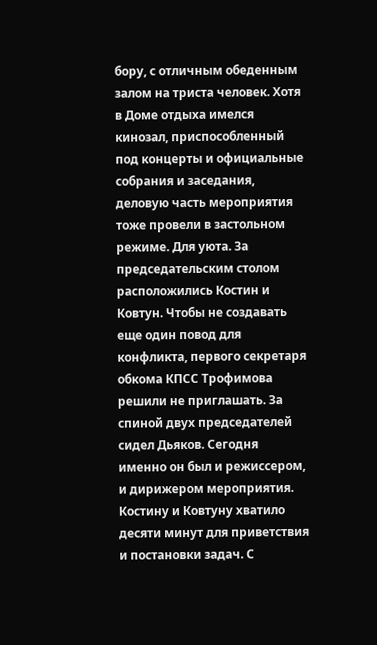бору, с отличным обеденным залом на триста человек. Хотя в Доме отдыха имелся кинозал, приспособленный под концерты и официальные собрания и заседания, деловую часть мероприятия тоже провели в застольном режиме. Для уюта. За председательским столом расположились Костин и Ковтун. Чтобы не создавать еще один повод для конфликта, первого секретаря обкома КПСС Трофимова решили не приглашать. За спиной двух председателей сидел Дьяков. Сегодня именно он был и режиссером, и дирижером мероприятия.
Костину и Ковтуну хватило десяти минут для приветствия и постановки задач. С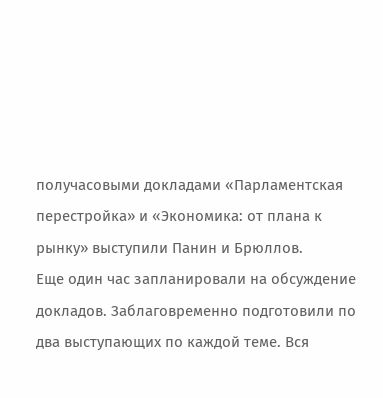получасовыми докладами «Парламентская перестройка» и «Экономика: от плана к рынку» выступили Панин и Брюллов.
Еще один час запланировали на обсуждение докладов. Заблаговременно подготовили по два выступающих по каждой теме. Вся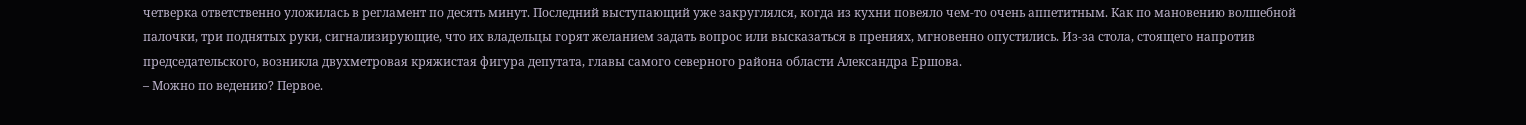четверка ответственно уложилась в регламент по десять минут. Последний выступающий уже закруглялся, когда из кухни повеяло чем-то очень аппетитным. Как по мановению волшебной палочки, три поднятых руки, сигнализирующие, что их владельцы горят желанием задать вопрос или высказаться в прениях, мгновенно опустились. Из-за стола, стоящего напротив председательского, возникла двухметровая кряжистая фигура депутата, главы самого северного района области Александра Ершова.
– Можно по ведению? Первое.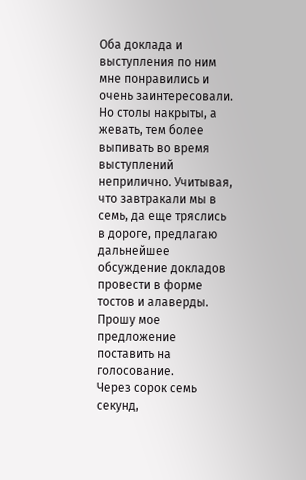Оба доклада и выступления по ним мне понравились и очень заинтересовали. Но столы накрыты, а жевать, тем более выпивать во время выступлений неприлично. Учитывая, что завтракали мы в семь, да еще тряслись в дороге, предлагаю дальнейшее обсуждение докладов провести в форме тостов и алаверды. Прошу мое предложение поставить на голосование.
Через сорок семь секунд,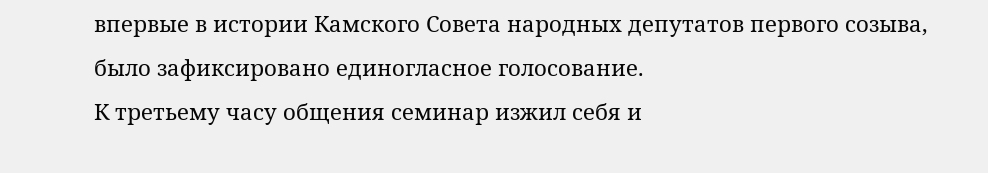впервые в истории Камского Совета народных депутатов первого созыва, было зафиксировано единогласное голосование.
К третьему часу общения семинар изжил себя и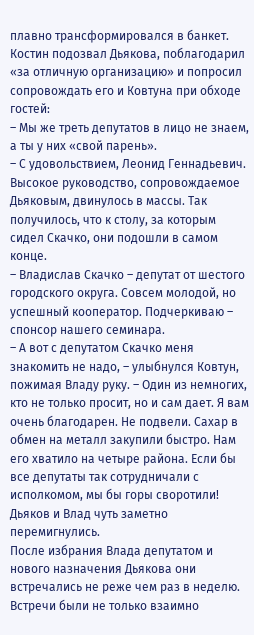плавно трансформировался в банкет. Костин подозвал Дьякова, поблагодарил «за отличную организацию» и попросил сопровождать его и Ковтуна при обходе гостей:
– Мы же треть депутатов в лицо не знаем, а ты у них «свой парень».
– С удовольствием, Леонид Геннадьевич.
Высокое руководство, сопровождаемое Дьяковым, двинулось в массы. Так получилось, что к столу, за которым сидел Скачко, они подошли в самом конце.
– Владислав Скачко – депутат от шестого городского округа. Совсем молодой, но успешный кооператор. Подчеркиваю – спонсор нашего семинара.
– А вот с депутатом Скачко меня знакомить не надо, – улыбнулся Ковтун, пожимая Владу руку. – Один из немногих, кто не только просит, но и сам дает. Я вам очень благодарен. Не подвели. Сахар в обмен на металл закупили быстро. Нам его хватило на четыре района. Если бы все депутаты так сотрудничали с исполкомом, мы бы горы своротили!
Дьяков и Влад чуть заметно перемигнулись.
После избрания Влада депутатом и нового назначения Дьякова они встречались не реже чем раз в неделю. Встречи были не только взаимно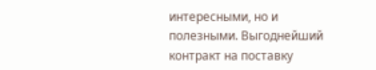интересными, но и полезными. Выгоднейший контракт на поставку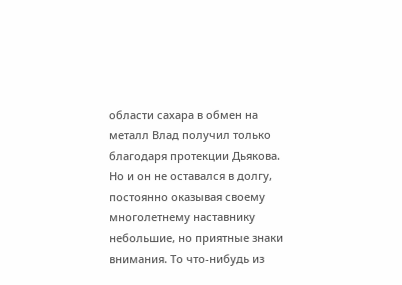области сахара в обмен на металл Влад получил только благодаря протекции Дьякова. Но и он не оставался в долгу, постоянно оказывая своему многолетнему наставнику небольшие, но приятные знаки внимания. То что-нибудь из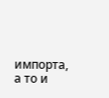импорта, а то и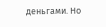деньгами. Но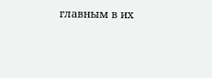главным в их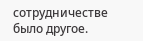сотрудничестве было другое.